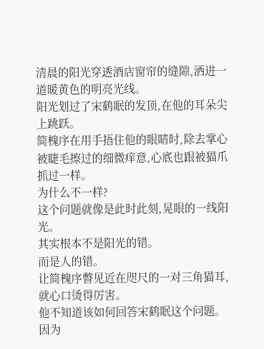清晨的阳光穿透酒店窗帘的缝隙,洒进一道暖黄色的明亮光线。
阳光划过了宋鹤眠的发顶,在他的耳朵尖上跳跃。
简槐序在用手捂住他的眼睛时,除去掌心被睫毛擦过的细微痒意,心底也跟被猫爪抓过一样。
为什么不一样?
这个问题就像是此时此刻,晃眼的一线阳光。
其实根本不是阳光的错。
而是人的错。
让简槐序瞥见近在咫尺的一对三角猫耳,就心口烫得厉害。
他不知道该如何回答宋鹤眠这个问题。
因为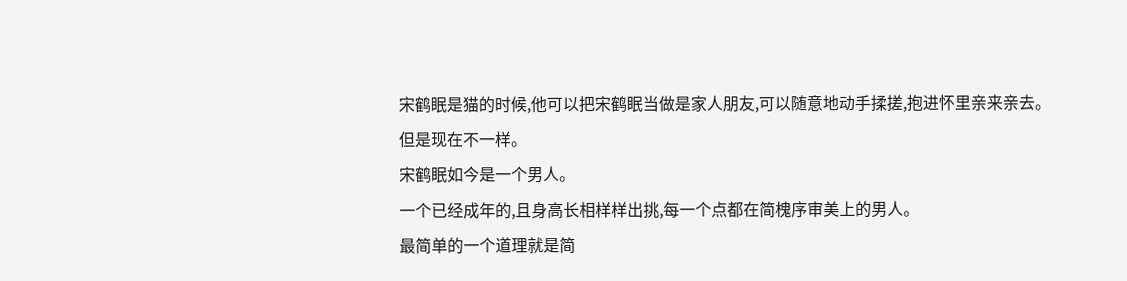宋鹤眠是猫的时候,他可以把宋鹤眠当做是家人朋友,可以随意地动手揉搓,抱进怀里亲来亲去。
但是现在不一样。
宋鹤眠如今是一个男人。
一个已经成年的,且身高长相样样出挑,每一个点都在简槐序审美上的男人。
最简单的一个道理就是简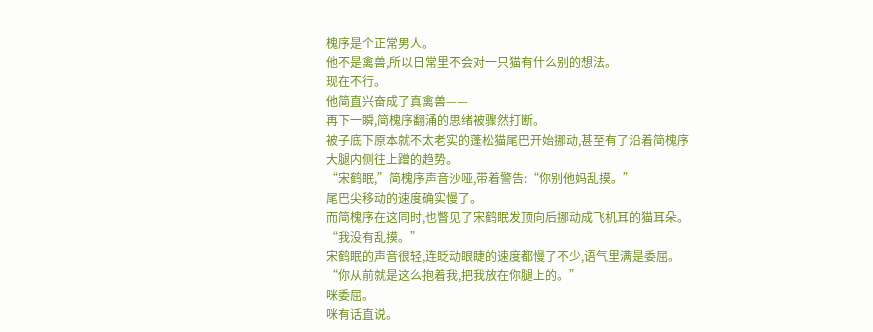槐序是个正常男人。
他不是禽兽,所以日常里不会对一只猫有什么别的想法。
现在不行。
他简直兴奋成了真禽兽——
再下一瞬,简槐序翻涌的思绪被骤然打断。
被子底下原本就不太老实的蓬松猫尾巴开始挪动,甚至有了沿着简槐序大腿内侧往上蹭的趋势。
“宋鹤眠,”简槐序声音沙哑,带着警告:“你别他妈乱摸。”
尾巴尖移动的速度确实慢了。
而简槐序在这同时,也瞥见了宋鹤眠发顶向后挪动成飞机耳的猫耳朵。
“我没有乱摸。”
宋鹤眠的声音很轻,连眨动眼睫的速度都慢了不少,语气里满是委屈。
“你从前就是这么抱着我,把我放在你腿上的。”
咪委屈。
咪有话直说。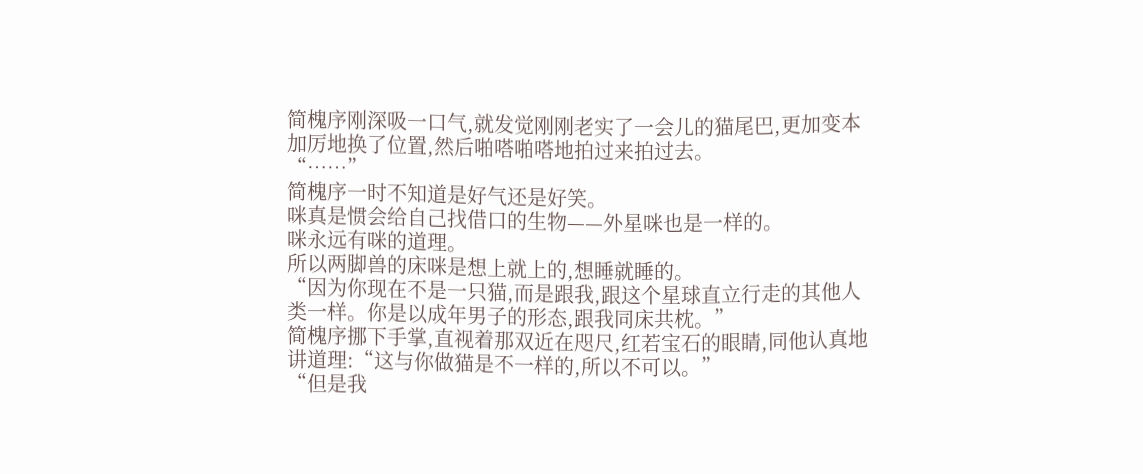简槐序刚深吸一口气,就发觉刚刚老实了一会儿的猫尾巴,更加变本加厉地换了位置,然后啪嗒啪嗒地拍过来拍过去。
“……”
简槐序一时不知道是好气还是好笑。
咪真是惯会给自己找借口的生物——外星咪也是一样的。
咪永远有咪的道理。
所以两脚兽的床咪是想上就上的,想睡就睡的。
“因为你现在不是一只猫,而是跟我,跟这个星球直立行走的其他人类一样。你是以成年男子的形态,跟我同床共枕。”
简槐序挪下手掌,直视着那双近在咫尺,红若宝石的眼睛,同他认真地讲道理:“这与你做猫是不一样的,所以不可以。”
“但是我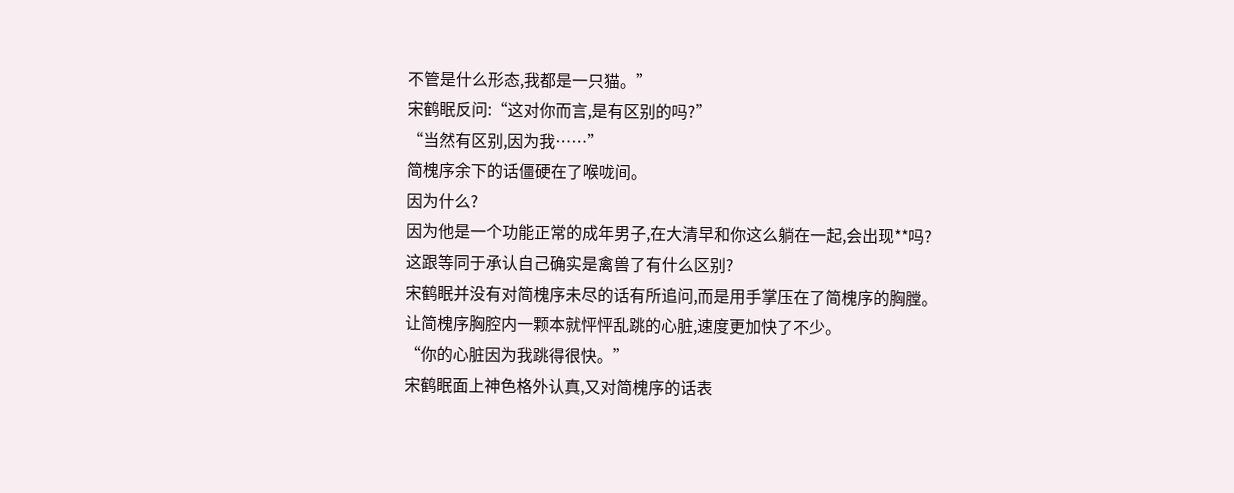不管是什么形态,我都是一只猫。”
宋鹤眠反问:“这对你而言,是有区别的吗?”
“当然有区别,因为我……”
简槐序余下的话僵硬在了喉咙间。
因为什么?
因为他是一个功能正常的成年男子,在大清早和你这么躺在一起,会出现**吗?
这跟等同于承认自己确实是禽兽了有什么区别?
宋鹤眠并没有对简槐序未尽的话有所追问,而是用手掌压在了简槐序的胸膛。
让简槐序胸腔内一颗本就怦怦乱跳的心脏,速度更加快了不少。
“你的心脏因为我跳得很快。”
宋鹤眠面上神色格外认真,又对简槐序的话表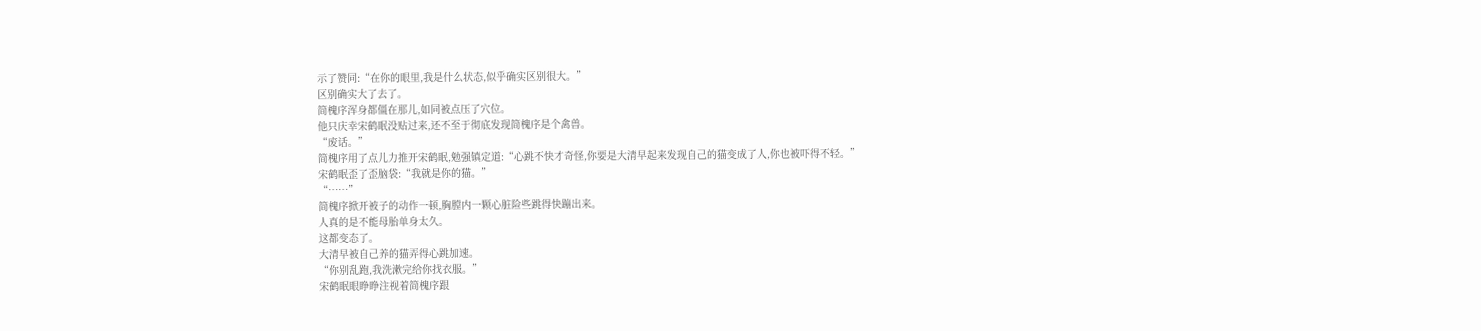示了赞同:“在你的眼里,我是什么状态,似乎确实区别很大。”
区别确实大了去了。
简槐序浑身都僵在那儿,如同被点压了穴位。
他只庆幸宋鹤眠没贴过来,还不至于彻底发现简槐序是个禽兽。
“废话。”
简槐序用了点儿力推开宋鹤眠,勉强镇定道:“心跳不快才奇怪,你要是大清早起来发现自己的猫变成了人,你也被吓得不轻。”
宋鹤眠歪了歪脑袋:“我就是你的猫。”
“……”
简槐序掀开被子的动作一顿,胸膛内一颗心脏险些跳得快蹦出来。
人真的是不能母胎单身太久。
这都变态了。
大清早被自己养的猫弄得心跳加速。
“你别乱跑,我洗漱完给你找衣服。”
宋鹤眠眼睁睁注视着简槐序跟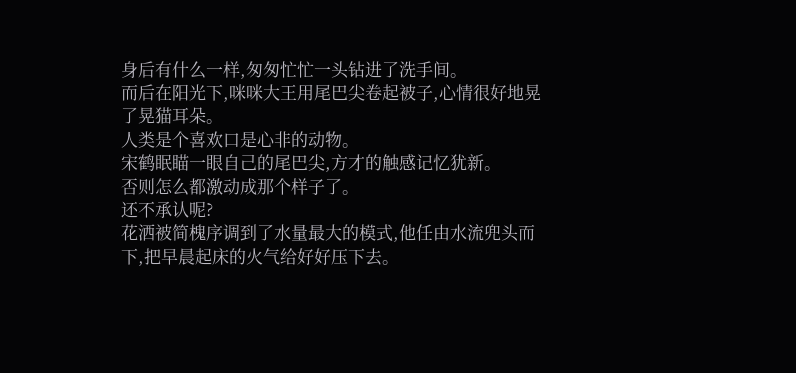身后有什么一样,匆匆忙忙一头钻进了洗手间。
而后在阳光下,咪咪大王用尾巴尖卷起被子,心情很好地晃了晃猫耳朵。
人类是个喜欢口是心非的动物。
宋鹤眠瞄一眼自己的尾巴尖,方才的触感记忆犹新。
否则怎么都激动成那个样子了。
还不承认呢?
花洒被简槐序调到了水量最大的模式,他任由水流兜头而下,把早晨起床的火气给好好压下去。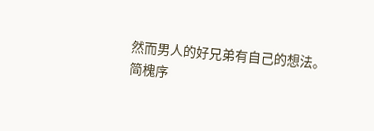然而男人的好兄弟有自己的想法。
简槐序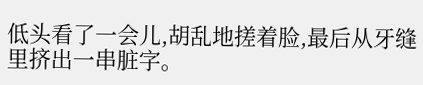低头看了一会儿,胡乱地搓着脸,最后从牙缝里挤出一串脏字。